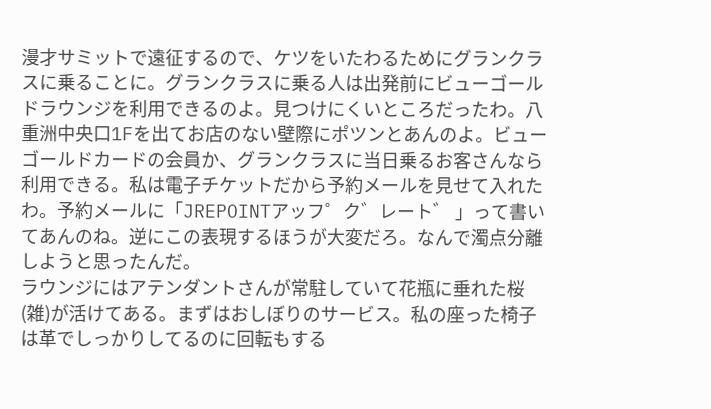漫才サミットで遠征するので、ケツをいたわるためにグランクラスに乗ることに。グランクラスに乗る人は出発前にビューゴールドラウンジを利用できるのよ。見つけにくいところだったわ。八重洲中央口1Fを出てお店のない壁際にポツンとあんのよ。ビューゴールドカードの会員か、グランクラスに当日乗るお客さんなら利用できる。私は電子チケットだから予約メールを見せて入れたわ。予約メールに「JREPOINTアッフ゜ク゛レート゛ 」って書いてあんのね。逆にこの表現するほうが大変だろ。なんで濁点分離しようと思ったんだ。
ラウンジにはアテンダントさんが常駐していて花瓶に垂れた桜(雑)が活けてある。まずはおしぼりのサービス。私の座った椅子は革でしっかりしてるのに回転もする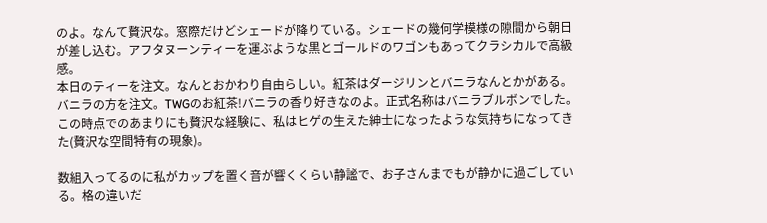のよ。なんて贅沢な。窓際だけどシェードが降りている。シェードの幾何学模様の隙間から朝日が差し込む。アフタヌーンティーを運ぶような黒とゴールドのワゴンもあってクラシカルで高級感。
本日のティーを注文。なんとおかわり自由らしい。紅茶はダージリンとバニラなんとかがある。バニラの方を注文。TWGのお紅茶!バニラの香り好きなのよ。正式名称はバニラブルボンでした。この時点でのあまりにも贅沢な経験に、私はヒゲの生えた紳士になったような気持ちになってきた(贅沢な空間特有の現象)。

数組入ってるのに私がカップを置く音が響くくらい静謐で、お子さんまでもが静かに過ごしている。格の違いだ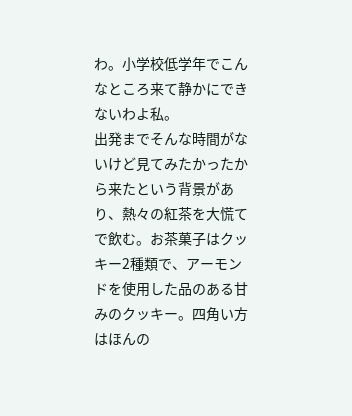わ。小学校低学年でこんなところ来て静かにできないわよ私。
出発までそんな時間がないけど見てみたかったから来たという背景があり、熱々の紅茶を大慌てで飲む。お茶菓子はクッキー2種類で、アーモンドを使用した品のある甘みのクッキー。四角い方はほんの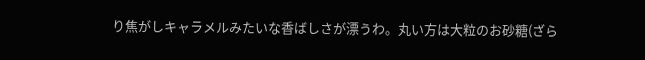り焦がしキャラメルみたいな香ばしさが漂うわ。丸い方は大粒のお砂糖(ざら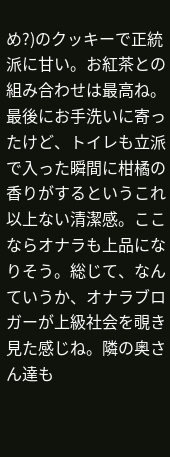め?)のクッキーで正統派に甘い。お紅茶との組み合わせは最高ね。
最後にお手洗いに寄ったけど、トイレも立派で入った瞬間に柑橘の香りがするというこれ以上ない清潔感。ここならオナラも上品になりそう。総じて、なんていうか、オナラブロガーが上級社会を覗き見た感じね。隣の奥さん達も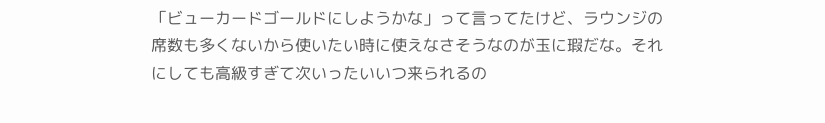「ビューカードゴールドにしようかな」って言ってたけど、ラウンジの席数も多くないから使いたい時に使えなさそうなのが玉に瑕だな。それにしても高級すぎて次いったいいつ来られるの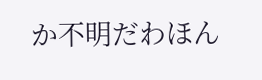か不明だわほん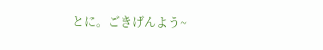とに。ごきげんよう~